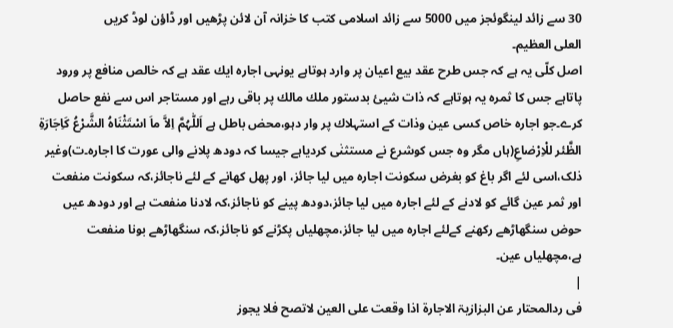30 سے زائد لینگوئجز میں 5000 سے زائد اسلامی کتب کا خزانہ آن لائن پڑھیں اور ڈاؤن لوڈ کریں
العلی العظیم۔
اصل کلّی یہ ہے کہ جس طرح عقد بیع اعیان پر وارد ہوتاہے یونہی اجارہ ایك عقد ہے کہ خالص منافع پر ورود پاتاہے جس کا ثمرہ یہ ہوتاہے کہ ذات شیئ بدستور ملك مالك پر باقی رہے اور مستاجر اس سے نفع حاصل کرے۔جو اجارہ خاص کسی عین وذات کے استہلاك پر وار دہو،محض باطل ہے اَللّٰہُمَّ اِلاَّ ماَ اسْتَثْنَاہُ الشَّرْعُ کَاِجَارَۃِ الظَّئر للْاِرْضاعِ(ہاں مگر وہ جس کوشرع نے مستثنٰی کردیاہے جیسا کہ دودھ پلانے والی عورت کا اجارہ۔ت)وغیر ذلک،اسی لئے اگر باغ کو بغرض سکونت اجارہ میں لیا جائز، اور پھل کھانے کے لئے ناجائز،کہ سکونت منفعت اور ثمر عین گائے کو لادنے کے لئے اجارہ میں لیا جائز،دودھ پینے کو ناجائز،کہ لادنا منفعت ہے اور دودھ عیں حوض سنگھاڑھے رکھنے کےلئے اجارہ میں لیا جائز،مچھلیاں پکڑنے کو ناجائز،کہ سنگھاڑھے بونا منفعت ہے،مچھلیاں عین۔
|
فی ردالمحتار عن البزازیۃ الاجارۃ اذا وقعت علی العین لاتصح فلا یجوز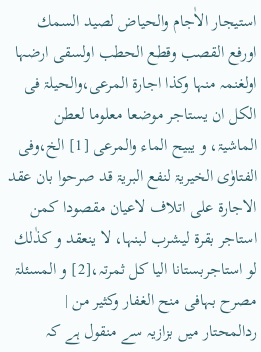استیجار الاٰجام والحیاض لصید السمك اورفع القصب وقطع الحطب اولسقی ارضہا اولغنمہ منہا وکذا اجارۃ المرعی،والحیلۃ فی الکل ان یستاجر موضعا معلوما لعطن الماشیۃ، و یبیح الماء والمرعی [1] الخ،وفی الفتاوٰی الخیریۃ لنفع البریۃ قد صرحوا بان عقد الاجارۃ علی اتلاف لاعیان مقصودا کمن استاجر بقرۃ لیشرب لبنہا، لا ینعقد و کذٰلك لو استاجربستانا الیا کل ثمرتہ،[2] و المسئلۃ مصرح بہافی منح الغفار وکثیر من |
ردالمحتار میں بزازیہ سے منقول ہے کہ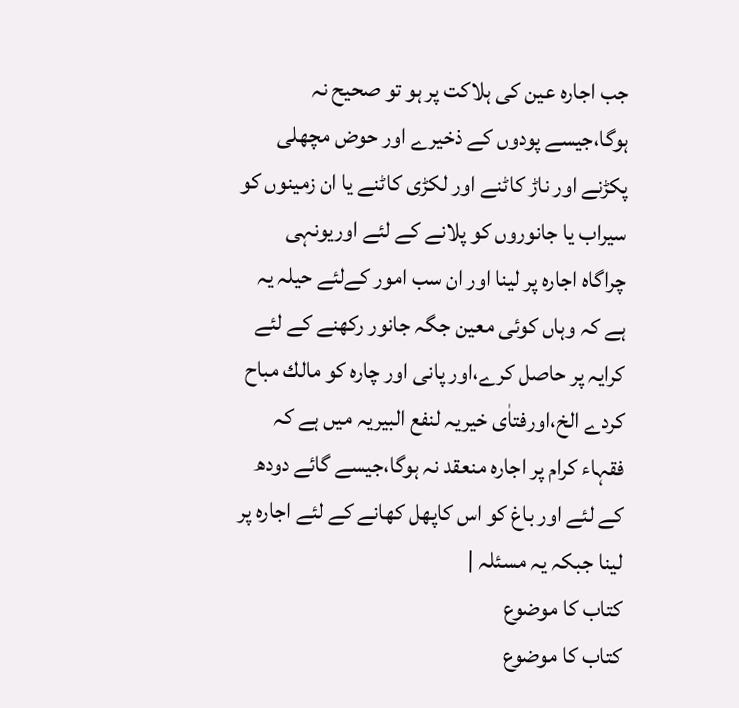جب اجارہ عین کی ہلاکت پر ہو تو صحیح نہ ہوگا،جیسے پودوں کے ذخیرے اور حوض مچھلی پکڑنے اور ناڑ کاٹنے اور لکڑی کاٹنے یا ان زمینوں کو سیراب یا جانوروں کو پلانے کے لئے اوریونہی چراگاہ اجارہ پر لینا اور ان سب امور کےلئے حیلہ یہ ہے کہ وہاں کوئی معین جگہ جانور رکھنے کے لئے کرایہ پر حاصل کرے،اور پانی اور چارہ کو مالك مباح کردے الخ،اورفتاٰی خیریہ لنفع البیریہ میں ہے کہ فقہاء کرام پر اجارہ منعقد نہ ہوگا،جیسے گائے دودھ کے لئے اور باغ کو اس کاپھل کھانے کے لئے اجارہ پر لینا جبکہ یہ مسئلہ |
کتاب کا موضوع
کتاب کا موضوع